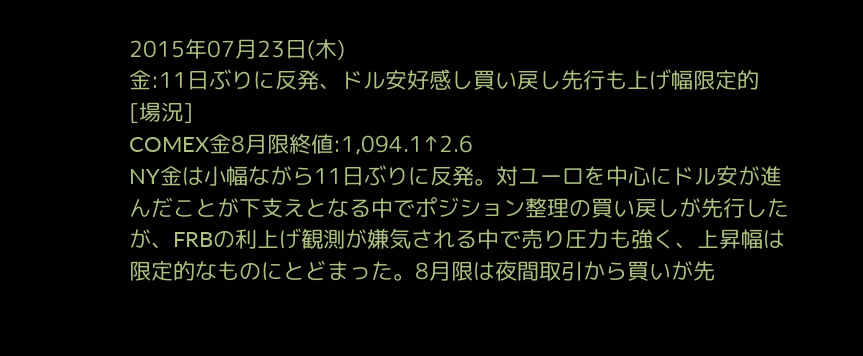2015年07月23日(木)
金:11日ぶりに反発、ドル安好感し買い戻し先行も上げ幅限定的
[場況]
COMEX金8月限終値:1,094.1↑2.6
NY金は小幅ながら11日ぶりに反発。対ユーロを中心にドル安が進んだことが下支えとなる中でポジション整理の買い戻しが先行したが、FRBの利上げ観測が嫌気される中で売り圧力も強く、上昇幅は限定的なものにとどまった。8月限は夜間取引から買いが先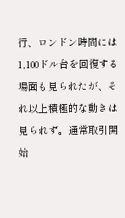行、ロンドン時間には1,100ドル台を回復する場面も見られたが、それ以上積極的な動きは見られず。通常取引開始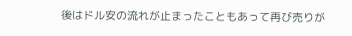後はドル安の流れが止まったこともあって再び売りが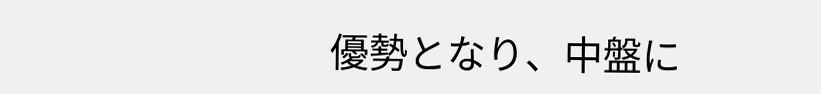優勢となり、中盤に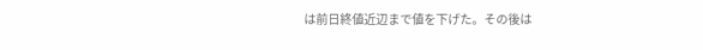は前日終値近辺まで値を下げた。その後は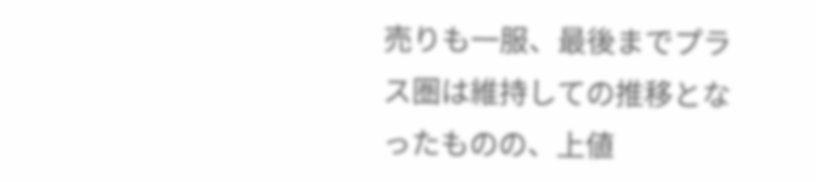売りも一服、最後までプラス圏は維持しての推移となったものの、上値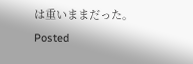は重いままだった。
Posted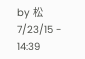by 松 7/23/15 - 14:39